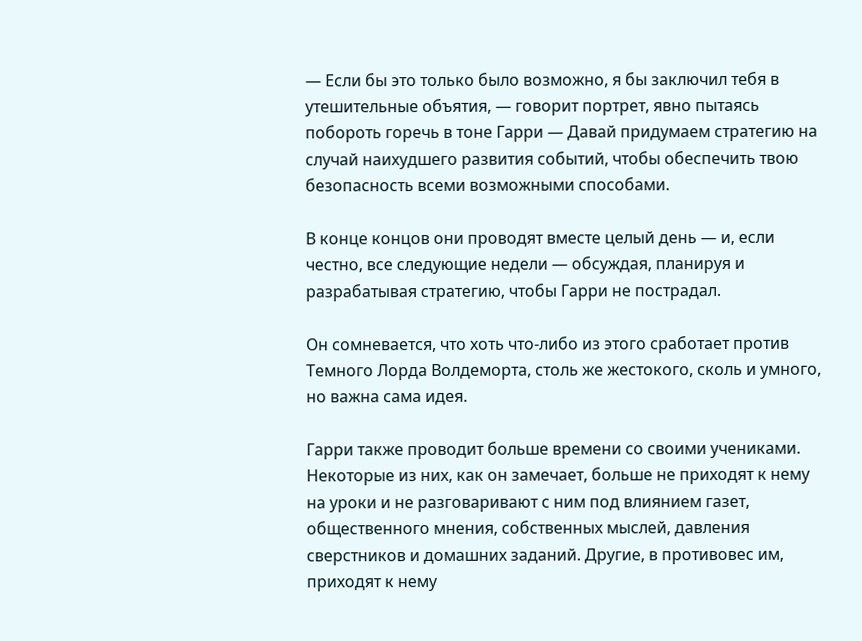— Если бы это только было возможно, я бы заключил тебя в утешительные объятия, — говорит портрет, явно пытаясь побороть горечь в тоне Гарри — Давай придумаем стратегию на случай наихудшего развития событий, чтобы обеспечить твою безопасность всеми возможными способами.

В конце концов они проводят вместе целый день — и, если честно, все следующие недели — обсуждая, планируя и разрабатывая стратегию, чтобы Гарри не пострадал.

Он сомневается, что хоть что-либо из этого сработает против Темного Лорда Волдеморта, столь же жестокого, сколь и умного, но важна сама идея.

Гарри также проводит больше времени со своими учениками. Некоторые из них, как он замечает, больше не приходят к нему на уроки и не разговаривают с ним под влиянием газет, общественного мнения, собственных мыслей, давления сверстников и домашних заданий. Другие, в противовес им, приходят к нему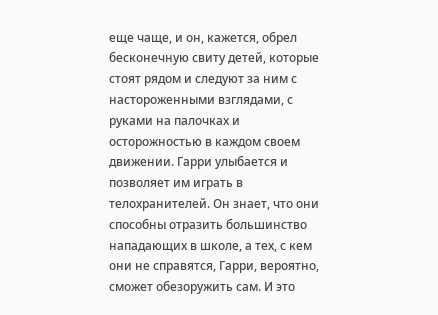еще чаще, и он, кажется, обрел бесконечную свиту детей, которые стоят рядом и следуют за ним с настороженными взглядами, с руками на палочках и осторожностью в каждом своем движении. Гарри улыбается и позволяет им играть в телохранителей. Он знает, что они способны отразить большинство нападающих в школе, а тех, с кем они не справятся, Гарри, вероятно, сможет обезоружить сам. И это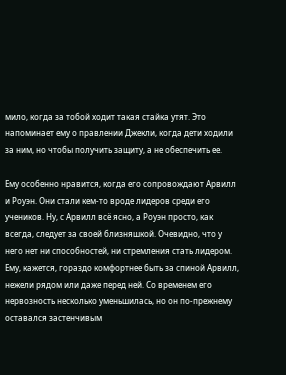мило, когда за тобой ходит такая стайка утят. Это напоминает ему о правлении Джекли, когда дети ходили за ним, но чтобы получить защиту, а не обеспечить ее.

Ему особенно нравится, когда его сопровождают Арвилл и Роуэн. Они стали кем-то вроде лидеров среди его учеников. Ну, с Арвилл всё ясно, а Роуэн просто, как всегда, следует за своей близняшкой. Очевидно, что у него нет ни способностей, ни стремления стать лидером. Ему, кажется, гораздо комфортнее быть за спиной Арвилл, нежели рядом или даже перед ней. Со временем его нервозность несколько уменьшилась, но он по-прежнему оставался застенчивым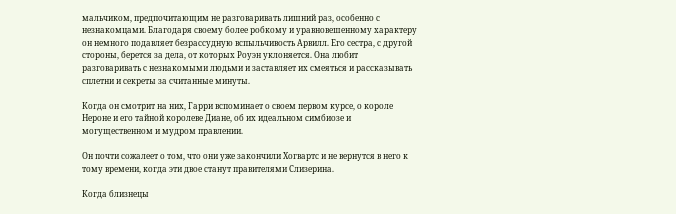мальчиком, предпочитающим не разговаривать лишний раз, особенно с незнакомцами. Благодаря своему более робкому и уравновешенному характеру он немного подавляет безрассудную вспыльчивость Арвилл. Его сестра, с другой стороны, берется за дела, от которых Роуэн уклоняется. Она любит разговаривать с незнакомыми людьми и заставляет их смеяться и рассказывать сплетни и секреты за считанные минуты.

Когда он смотрит на них, Гарри вспоминает о своем первом курсе, о короле Нероне и его тайной королеве Диане, об их идеальном симбиозе и могущественном и мудром правлении.

Он почти сожалеет о том, что они уже закончили Хогвартс и не вернутся в него к тому времени, когда эти двое станут правителями Слизерина.

Когда близнецы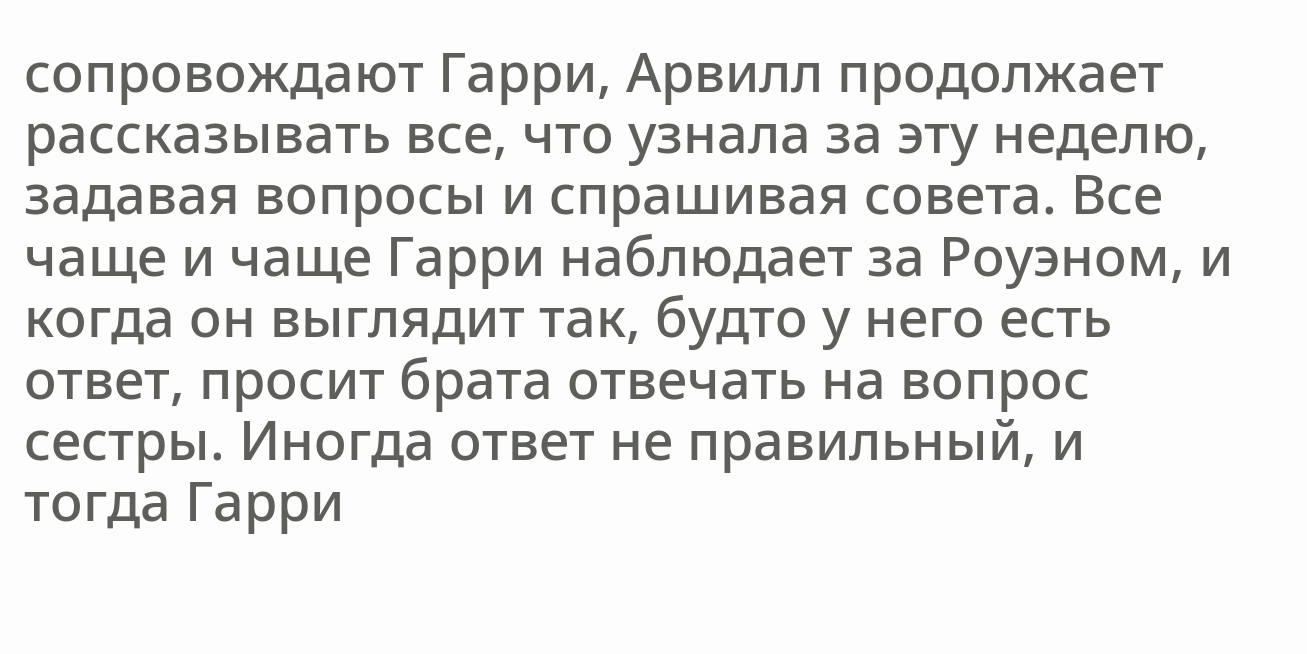сопровождают Гарри, Арвилл продолжает рассказывать все, что узнала за эту неделю, задавая вопросы и спрашивая совета. Все чаще и чаще Гарри наблюдает за Роуэном, и когда он выглядит так, будто у него есть ответ, просит брата отвечать на вопрос сестры. Иногда ответ не правильный, и тогда Гарри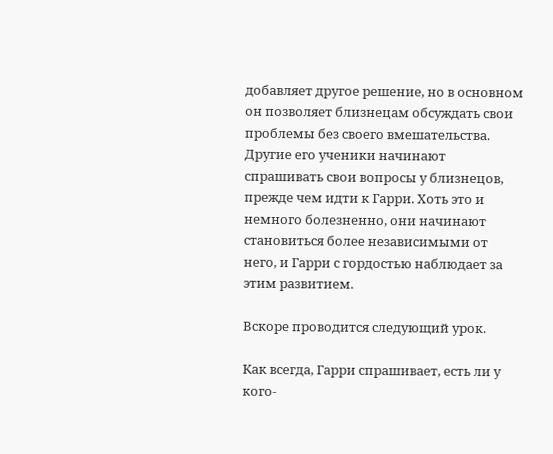добавляет другое решение, но в основном он позволяет близнецам обсуждать свои проблемы без своего вмешательства. Другие его ученики начинают спрашивать свои вопросы у близнецов, прежде чем идти к Гарри. Хоть это и немного болезненно, они начинают становиться более независимыми от него, и Гарри с гордостью наблюдает за этим развитием.

Вскоре проводится следующий урок.

Как всегда, Гарри спрашивает, есть ли у кого-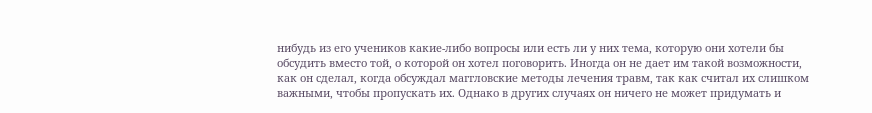нибудь из его учеников какие-либо вопросы или есть ли у них тема, которую они хотели бы обсудить вместо той, о которой он хотел поговорить. Иногда он не дает им такой возможности, как он сделал, когда обсуждал маггловские методы лечения травм, так как считал их слишком важными, чтобы пропускать их. Однако в других случаях он ничего не может придумать и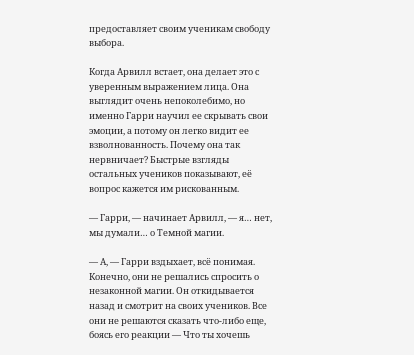предоставляет своим ученикам свободу выбора.

Когда Арвилл встает, она делает это с уверенным выражением лица. Она выглядит очень непоколебимо, но именно Гарри научил ее скрывать свои эмоции, а потому он легко видит ее взволнованность. Почему она так нервничает? Быстрые взгляды остальных учеников показывают, её вопрос кажется им рискованным.

— Гарри, — начинает Арвилл, — я… нет, мы думали… о Темной магии.

— А, — Гарри вздыхает, всё понимая. Конечно, они не решались спросить о незаконной магии. Он откидывается назад и смотрит на своих учеников. Все они не решаются сказать что-либо еще, боясь его реакции — Что ты хочешь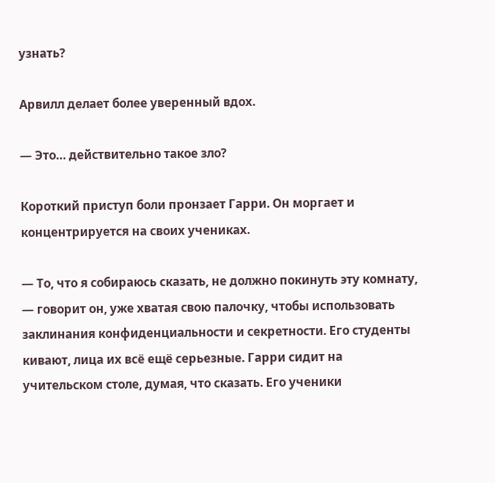узнать?

Арвилл делает более уверенный вдох.

— Это… действительно такое зло?

Короткий приступ боли пронзает Гарри. Он моргает и концентрируется на своих учениках.

— То, что я собираюсь сказать, не должно покинуть эту комнату, — говорит он, уже хватая свою палочку, чтобы использовать заклинания конфиденциальности и секретности. Его студенты кивают, лица их всё ещё серьезные. Гарри сидит на учительском столе, думая, что сказать. Его ученики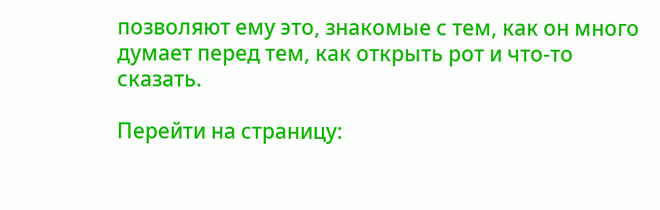позволяют ему это, знакомые с тем, как он много думает перед тем, как открыть рот и что-то сказать.

Перейти на страницу: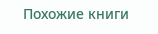Похожие книги